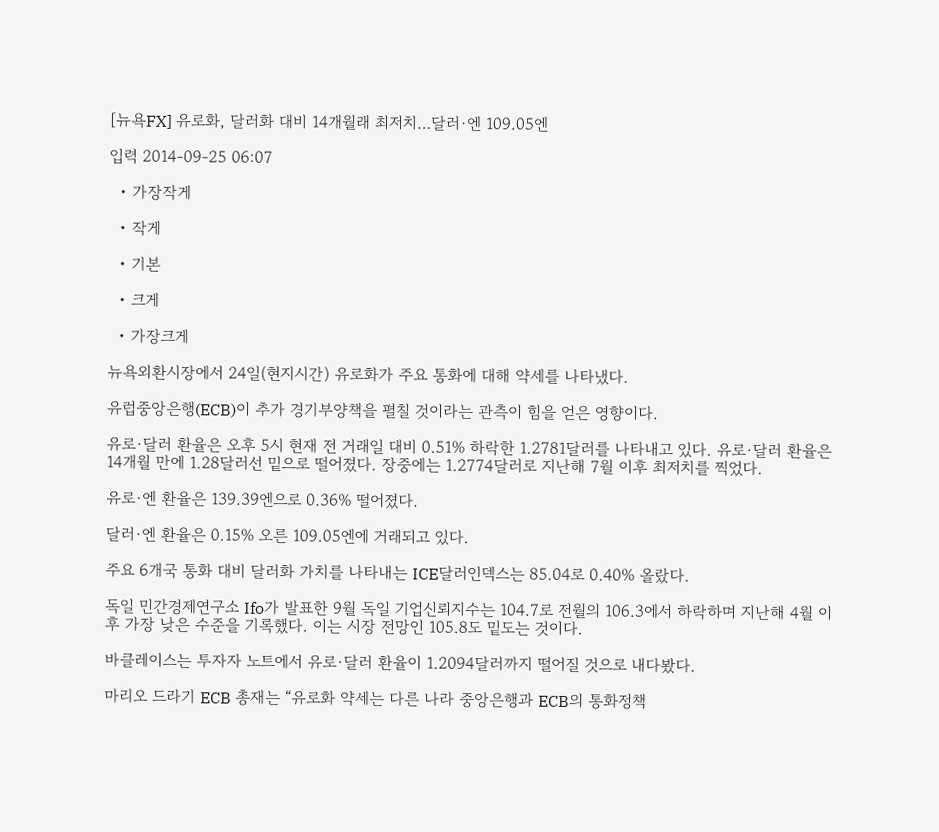[뉴욕FX] 유로화, 달러화 대비 14개월래 최저치…달러·엔 109.05엔

입력 2014-09-25 06:07

  • 가장작게

  • 작게

  • 기본

  • 크게

  • 가장크게

뉴욕외환시장에서 24일(현지시간) 유로화가 주요 통화에 대해 약세를 나타냈다.

유럽중앙은행(ECB)이 추가 경기부양책을 펼칠 것이라는 관측이 힘을 얻은 영향이다.

유로·달러 환율은 오후 5시 현재 전 거래일 대비 0.51% 하락한 1.2781달러를 나타내고 있다. 유로·달러 환율은 14개월 만에 1.28달러선 밑으로 떨어졌다. 장중에는 1.2774달러로 지난해 7월 이후 최저치를 찍었다.

유로·엔 환율은 139.39엔으로 0.36% 떨어졌다.

달러·엔 환율은 0.15% 오른 109.05엔에 거래되고 있다.

주요 6개국 통화 대비 달러화 가치를 나타내는 ICE달러인덱스는 85.04로 0.40% 올랐다.

독일 민간경제연구소 Ifo가 발표한 9월 독일 기업신뢰지수는 104.7로 전월의 106.3에서 하락하며 지난해 4월 이후 가장 낮은 수준을 기록했다. 이는 시장 전망인 105.8도 밑도는 것이다.

바클레이스는 투자자 노트에서 유로·달러 환율이 1.2094달러까지 떨어질 것으로 내다봤다.

마리오 드라기 ECB 총재는 “유로화 약세는 다른 나라 중앙은행과 ECB의 통화정책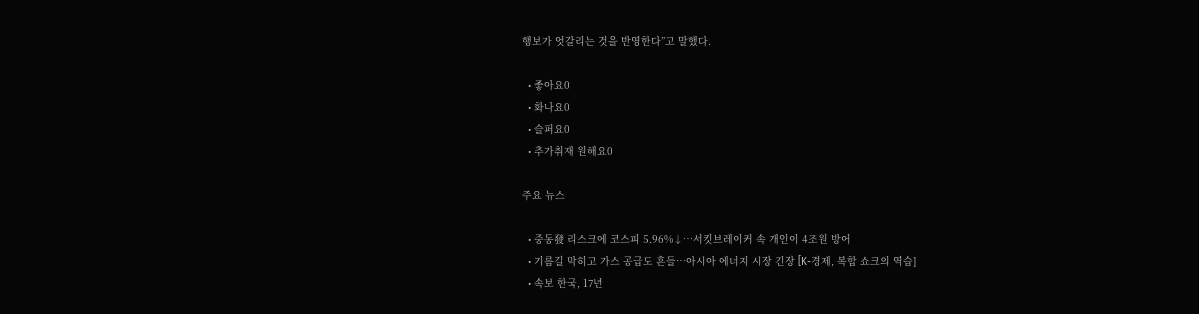행보가 엇갈리는 것을 반영한다”고 말했다.

  • 좋아요0
  • 화나요0
  • 슬퍼요0
  • 추가취재 원해요0

주요 뉴스

  • 중동發 리스크에 코스피 5.96%↓⋯서킷브레이커 속 개인이 4조원 방어
  • 기름길 막히고 가스 공급도 흔들…아시아 에너지 시장 긴장 [K-경제, 복합 쇼크의 역습]
  • 속보 한국, 17년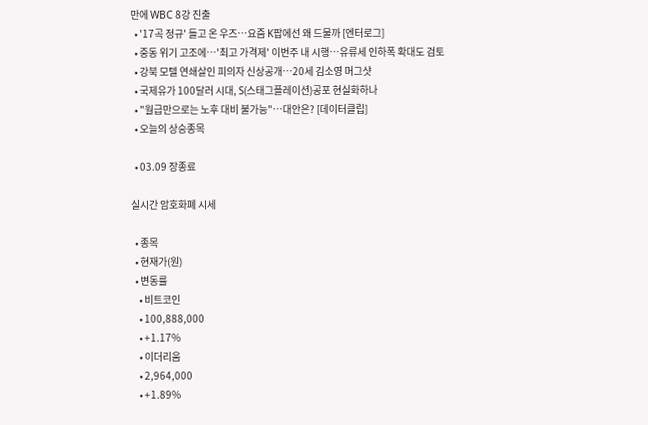만에 WBC 8강 진출
  • '17곡 정규' 들고 온 우즈⋯요즘 K팝에선 왜 드물까 [엔터로그]
  • 중동 위기 고조에…'최고 가격제' 이번주 내 시행…유류세 인하폭 확대도 검토
  • 강북 모텔 연쇄살인 피의자 신상공개…20세 김소영 머그샷
  • 국제유가 100달러 시대, S(스태그플레이션)공포 현실화하나
  • "월급만으로는 노후 대비 불가능"…대안은? [데이터클립]
  • 오늘의 상승종목

  • 03.09 장종료

실시간 암호화폐 시세

  • 종목
  • 현재가(원)
  • 변동률
    • 비트코인
    • 100,888,000
    • +1.17%
    • 이더리움
    • 2,964,000
    • +1.89%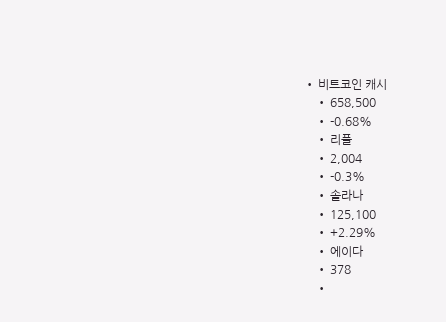• 비트코인 캐시
    • 658,500
    • -0.68%
    • 리플
    • 2,004
    • -0.3%
    • 솔라나
    • 125,100
    • +2.29%
    • 에이다
    • 378
    •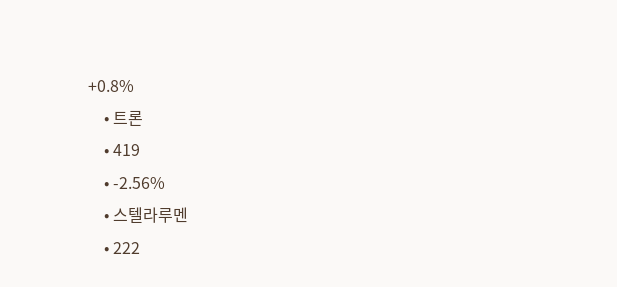+0.8%
    • 트론
    • 419
    • -2.56%
    • 스텔라루멘
    • 222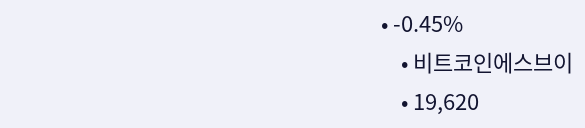• -0.45%
    • 비트코인에스브이
    • 19,620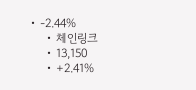• -2.44%
    • 체인링크
    • 13,150
    • +2.41%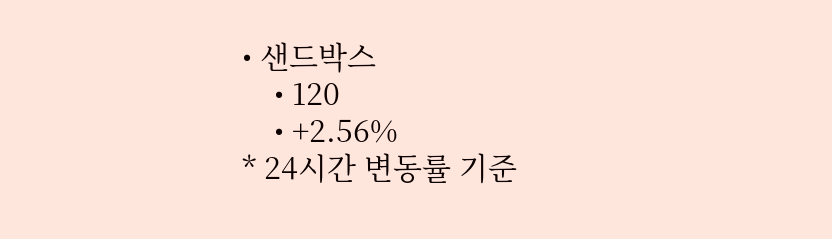• 샌드박스
    • 120
    • +2.56%
* 24시간 변동률 기준